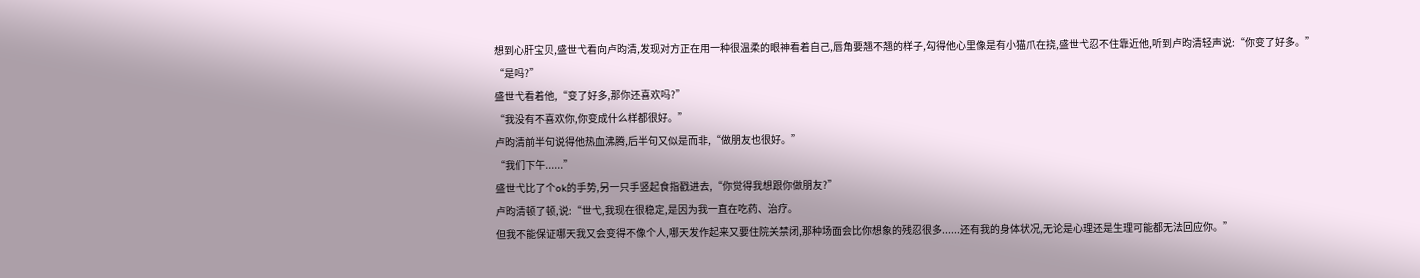想到心肝宝贝,盛世弋看向卢昀清,发现对方正在用一种很温柔的眼神看着自己,唇角要翘不翘的样子,勾得他心里像是有小猫爪在挠,盛世弋忍不住靠近他,听到卢昀清轻声说:“你变了好多。”
“是吗?”
盛世弋看着他,“变了好多,那你还喜欢吗?”
“我没有不喜欢你,你变成什么样都很好。”
卢昀清前半句说得他热血沸腾,后半句又似是而非,“做朋友也很好。”
“我们下午......”
盛世弋比了个ok的手势,另一只手竖起食指戳进去,“你觉得我想跟你做朋友?”
卢昀清顿了顿,说:“世弋,我现在很稳定,是因为我一直在吃药、治疗。
但我不能保证哪天我又会变得不像个人,哪天发作起来又要住院关禁闭,那种场面会比你想象的残忍很多......还有我的身体状况,无论是心理还是生理可能都无法回应你。”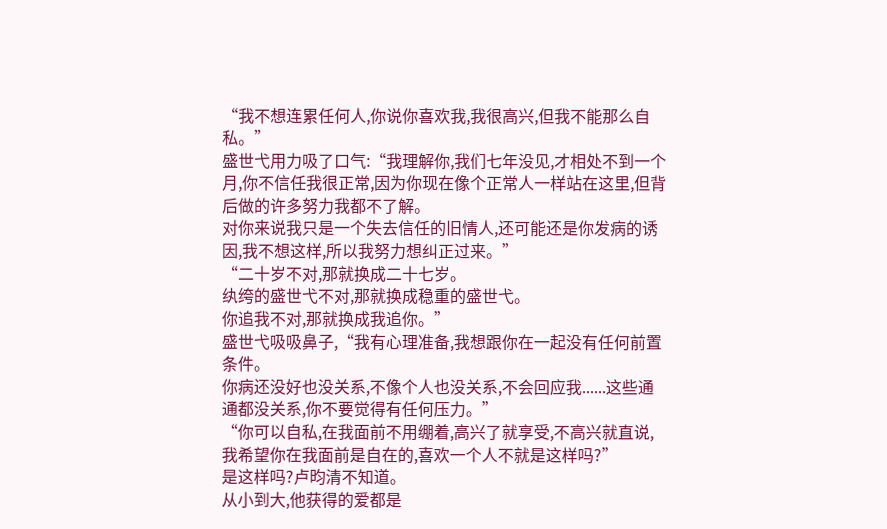“我不想连累任何人,你说你喜欢我,我很高兴,但我不能那么自私。”
盛世弋用力吸了口气:“我理解你,我们七年没见,才相处不到一个月,你不信任我很正常,因为你现在像个正常人一样站在这里,但背后做的许多努力我都不了解。
对你来说我只是一个失去信任的旧情人,还可能还是你发病的诱因,我不想这样,所以我努力想纠正过来。”
“二十岁不对,那就换成二十七岁。
纨绔的盛世弋不对,那就换成稳重的盛世弋。
你追我不对,那就换成我追你。”
盛世弋吸吸鼻子,“我有心理准备,我想跟你在一起没有任何前置条件。
你病还没好也没关系,不像个人也没关系,不会回应我......这些通通都没关系,你不要觉得有任何压力。”
“你可以自私,在我面前不用绷着,高兴了就享受,不高兴就直说,我希望你在我面前是自在的,喜欢一个人不就是这样吗?”
是这样吗?卢昀清不知道。
从小到大,他获得的爱都是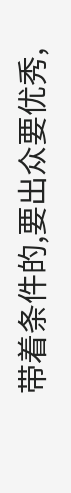带着条件的,要出众要优秀,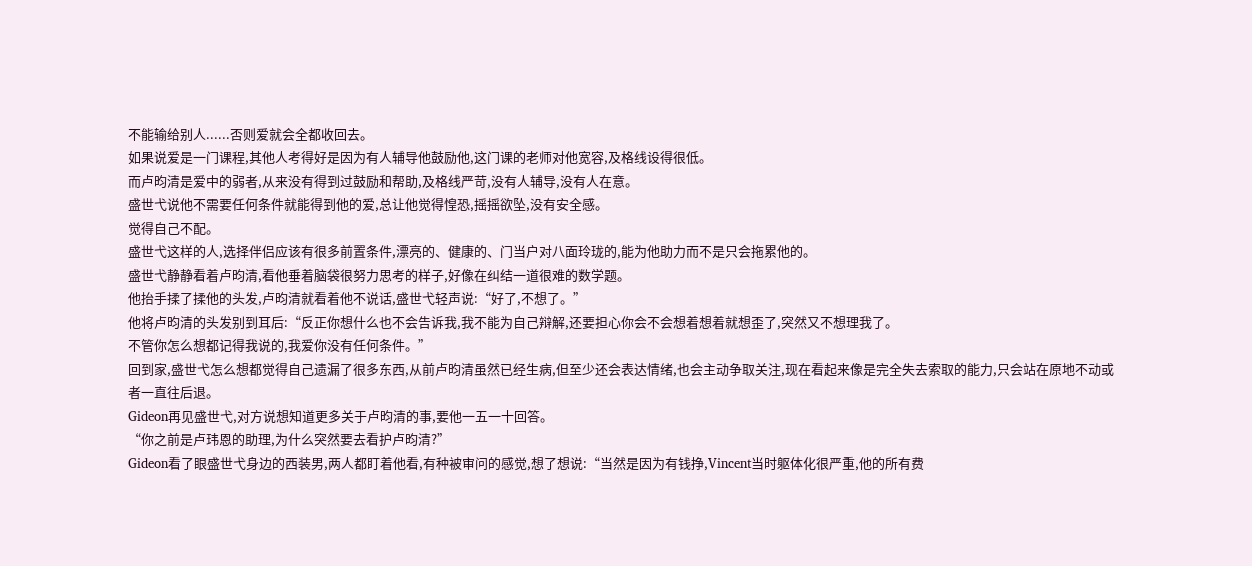不能输给别人......否则爱就会全都收回去。
如果说爱是一门课程,其他人考得好是因为有人辅导他鼓励他,这门课的老师对他宽容,及格线设得很低。
而卢昀清是爱中的弱者,从来没有得到过鼓励和帮助,及格线严苛,没有人辅导,没有人在意。
盛世弋说他不需要任何条件就能得到他的爱,总让他觉得惶恐,摇摇欲坠,没有安全感。
觉得自己不配。
盛世弋这样的人,选择伴侣应该有很多前置条件,漂亮的、健康的、门当户对八面玲珑的,能为他助力而不是只会拖累他的。
盛世弋静静看着卢昀清,看他垂着脑袋很努力思考的样子,好像在纠结一道很难的数学题。
他抬手揉了揉他的头发,卢昀清就看着他不说话,盛世弋轻声说:“好了,不想了。”
他将卢昀清的头发别到耳后:“反正你想什么也不会告诉我,我不能为自己辩解,还要担心你会不会想着想着就想歪了,突然又不想理我了。
不管你怎么想都记得我说的,我爱你没有任何条件。”
回到家,盛世弋怎么想都觉得自己遗漏了很多东西,从前卢昀清虽然已经生病,但至少还会表达情绪,也会主动争取关注,现在看起来像是完全失去索取的能力,只会站在原地不动或者一直往后退。
Gideon再见盛世弋,对方说想知道更多关于卢昀清的事,要他一五一十回答。
“你之前是卢玮恩的助理,为什么突然要去看护卢昀清?”
Gideon看了眼盛世弋身边的西装男,两人都盯着他看,有种被审问的感觉,想了想说:“当然是因为有钱挣,Vincent当时躯体化很严重,他的所有费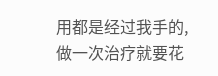用都是经过我手的,做一次治疗就要花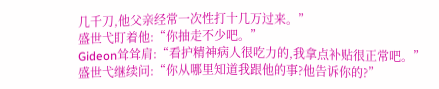几千刀,他父亲经常一次性打十几万过来。”
盛世弋盯着他:“你抽走不少吧。”
Gideon耸耸肩:“看护精神病人很吃力的,我拿点补贴很正常吧。”
盛世弋继续问:“你从哪里知道我跟他的事?他告诉你的?”